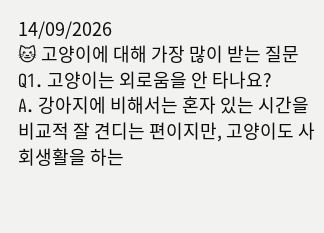14/09/2026
🐱 고양이에 대해 가장 많이 받는 질문
Q1. 고양이는 외로움을 안 타나요?
A. 강아지에 비해서는 혼자 있는 시간을 비교적 잘 견디는 편이지만, 고양이도 사회생활을 하는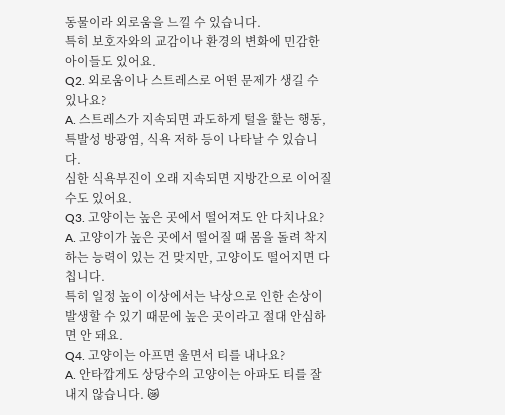동물이라 외로움을 느낄 수 있습니다.
특히 보호자와의 교감이나 환경의 변화에 민감한 아이들도 있어요.
Q2. 외로움이나 스트레스로 어떤 문제가 생길 수 있나요?
A. 스트레스가 지속되면 과도하게 털을 핥는 행동, 특발성 방광염, 식욕 저하 등이 나타날 수 있습니다.
심한 식욕부진이 오래 지속되면 지방간으로 이어질 수도 있어요.
Q3. 고양이는 높은 곳에서 떨어져도 안 다치나요?
A. 고양이가 높은 곳에서 떨어질 때 몸을 돌려 착지하는 능력이 있는 건 맞지만, 고양이도 떨어지면 다칩니다.
특히 일정 높이 이상에서는 낙상으로 인한 손상이 발생할 수 있기 때문에 높은 곳이라고 절대 안심하면 안 돼요.
Q4. 고양이는 아프면 울면서 티를 내나요?
A. 안타깝게도 상당수의 고양이는 아파도 티를 잘 내지 않습니다. 😿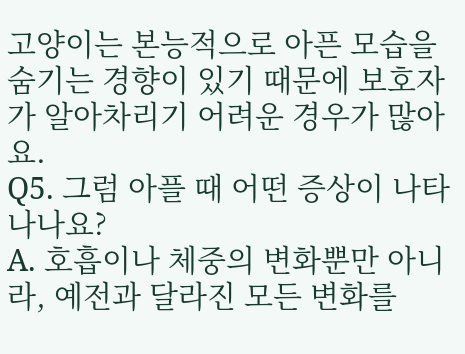고양이는 본능적으로 아픈 모습을 숨기는 경향이 있기 때문에 보호자가 알아차리기 어려운 경우가 많아요.
Q5. 그럼 아플 때 어떤 증상이 나타나나요?
A. 호흡이나 체중의 변화뿐만 아니라, 예전과 달라진 모든 변화를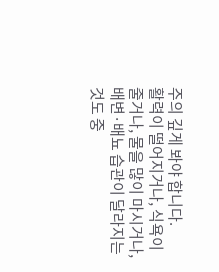주의 깊게 봐야 합니다.
활력이 떨어지거나, 식욕이 줄거나, 물을 많이 마시거나, 배변·배뇨 습관이 달라지는 것도 중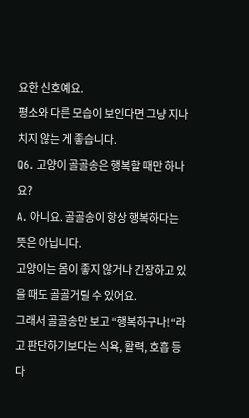요한 신호예요.
평소와 다른 모습이 보인다면 그냥 지나치지 않는 게 좋습니다.
Q6. 고양이 골골송은 행복할 때만 하나요?
A. 아니요. 골골송이 항상 행복하다는 뜻은 아닙니다.
고양이는 몸이 좋지 않거나 긴장하고 있을 때도 골골거릴 수 있어요.
그래서 골골송만 보고 “행복하구나!“라고 판단하기보다는 식욕, 활력, 호흡 등 다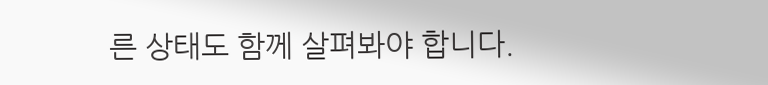른 상태도 함께 살펴봐야 합니다.